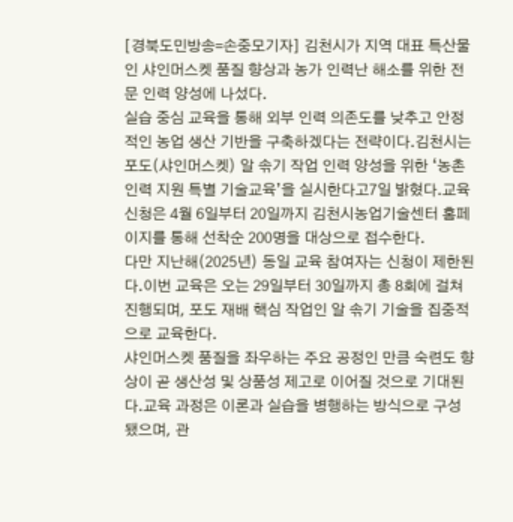[경북도민방송=손중모기자] 김천시가 지역 대표 특산물인 샤인머스켓 품질 향상과 농가 인력난 해소를 위한 전문 인력 양성에 나섰다.
실습 중심 교육을 통해 외부 인력 의존도를 낮추고 안정적인 농업 생산 기반을 구축하겠다는 전략이다.김천시는 포도(샤인머스켓) 알 솎기 작업 인력 양성을 위한 ‘농촌 인력 지원 특별 기술교육’을 실시한다고7일 밝혔다.교육 신청은 4월 6일부터 20일까지 김천시농업기술센터 홈페이지를 통해 선착순 200명을 대상으로 접수한다.
다만 지난해(2025년) 동일 교육 참여자는 신청이 제한된다.이번 교육은 오는 29일부터 30일까지 총 8회에 걸쳐 진행되며, 포도 재배 핵심 작업인 알 솎기 기술을 집중적으로 교육한다.
샤인머스켓 품질을 좌우하는 주요 공정인 만큼 숙련도 향상이 곧 생산성 및 상품성 제고로 이어질 것으로 기대된다.교육 과정은 이론과 실습을 병행하는 방식으로 구성됐으며, 관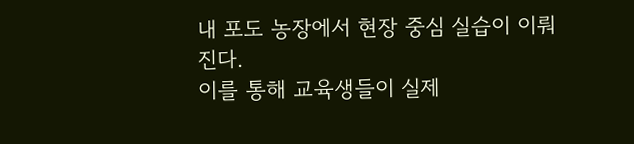내 포도 농장에서 현장 중심 실습이 이뤄진다.
이를 통해 교육생들이 실제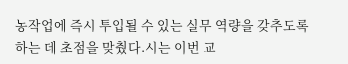농작업에 즉시 투입될 수 있는 실무 역량을 갖추도록 하는 데 초점을 맞췄다.시는 이번 교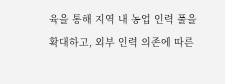육을 통해 지역 내 농업 인력 풀을 확대하고, 외부 인력 의존에 따른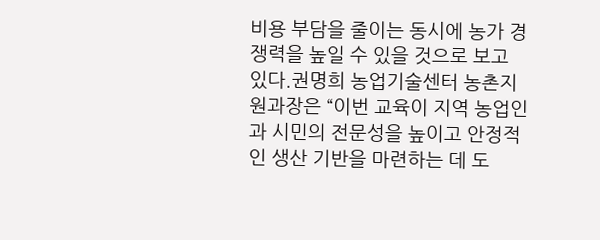비용 부담을 줄이는 동시에 농가 경쟁력을 높일 수 있을 것으로 보고 있다.권명희 농업기술센터 농촌지원과장은 “이번 교육이 지역 농업인과 시민의 전문성을 높이고 안정적인 생산 기반을 마련하는 데 도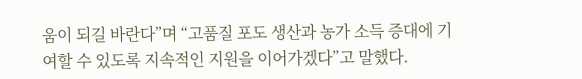움이 되길 바란다”며 “고품질 포도 생산과 농가 소득 증대에 기여할 수 있도록 지속적인 지원을 이어가겠다”고 말했다.